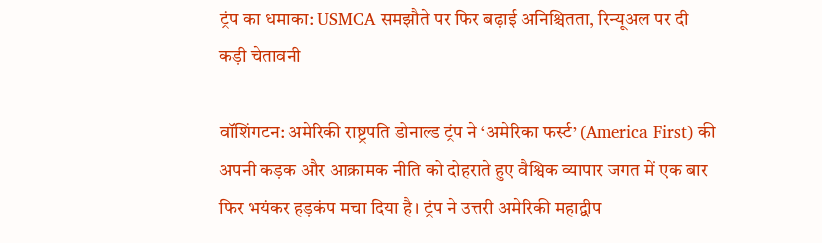ट्रंप का धमाका: USMCA समझौते पर फिर बढ़ाई अनिश्चितता, रिन्यूअल पर दी कड़ी चेतावनी

वॉशिंगटन: अमेरिकी राष्ट्रपति डोनाल्ड ट्रंप ने ‘अमेरिका फर्स्ट’ (America First) की अपनी कड़क और आक्रामक नीति को दोहराते हुए वैश्विक व्यापार जगत में एक बार फिर भयंकर हड़कंप मचा दिया है। ट्रंप ने उत्तरी अमेरिकी महाद्वीप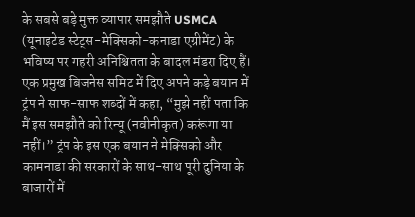के सबसे बड़े मुक्त व्यापार समझौते USMCA (यूनाइटेड स्टेट्स-मेक्सिको-कनाडा एग्रीमेंट) के भविष्य पर गहरी अनिश्चितता के बादल मंडरा दिए हैं। एक प्रमुख बिजनेस समिट में दिए अपने कड़े बयान में ट्रंप ने साफ-साफ शब्दों में कहा, “मुझे नहीं पता कि मैं इस समझौते को रिन्यू (नवीनीकृत) करूंगा या नहीं।” ट्रंप के इस एक बयान ने मेक्सिको और कामनाडा की सरकारों के साथ-साथ पूरी दुनिया के बाजारों में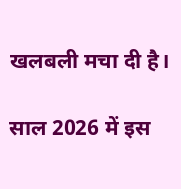खलबली मचा दी है।

साल 2026 में इस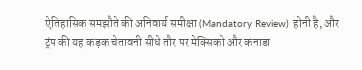ऐतिहासिक समझौते की अनिवार्य समीक्षा (Mandatory Review) होनी है, और ट्रंप की यह कड़क चेतावनी सीधे तौर पर मेक्सिको और कनाडा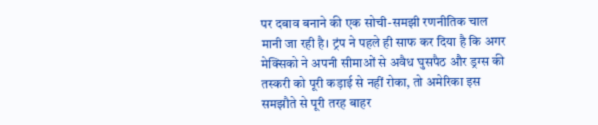पर दबाव बनाने की एक सोची-समझी रणनीतिक चाल मानी जा रही है। ट्रंप ने पहले ही साफ कर दिया है कि अगर मेक्सिको ने अपनी सीमाओं से अवैध घुसपैठ और ड्रग्स की तस्करी को पूरी कड़ाई से नहीं रोका, तो अमेरिका इस समझौते से पूरी तरह बाहर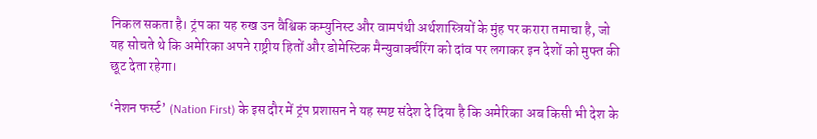निकल सकता है। ट्रंप का यह रुख उन वैश्विक कम्युनिस्ट और वामपंथी अर्थशास्त्रियों के मुंह पर करारा तमाचा है, जो यह सोचते थे कि अमेरिका अपने राष्ट्रीय हितों और डोमेस्टिक मैन्युवार्क्चरिंग को दांव पर लगाकर इन देशों को मुफ्त की छूट देता रहेगा।

‘नेशन फर्स्ट’ (Nation First) के इस दौर में ट्रंप प्रशासन ने यह स्पष्ट संदेश दे दिया है कि अमेरिका अब किसी भी देश के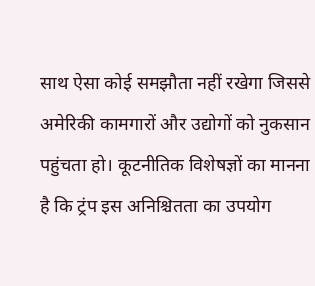साथ ऐसा कोई समझौता नहीं रखेगा जिससे अमेरिकी कामगारों और उद्योगों को नुकसान पहुंचता हो। कूटनीतिक विशेषज्ञों का मानना है कि ट्रंप इस अनिश्चितता का उपयोग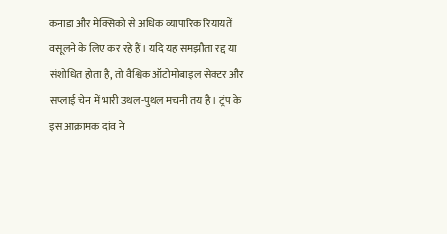कनाडा और मेक्सिको से अधिक व्यापारिक रियायतें वसूलने के लिए कर रहे हैं। यदि यह समझौता रद्द या संशोधित होता है, तो वैश्विक ऑटोमोबाइल सेक्टर और सप्लाई चेन में भारी उथल-पुथल मचनी तय है। ट्रंप के इस आक्रामक दांव ने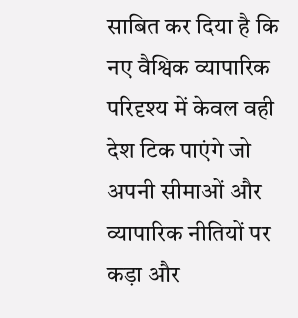साबित कर दिया है कि नए वैश्विक व्यापारिक परिदृश्य में केवल वही देश टिक पाएंगे जो अपनी सीमाओं और व्यापारिक नीतियों पर कड़ा और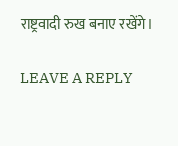राष्ट्रवादी रुख बनाए रखेंगे।

LEAVE A REPLY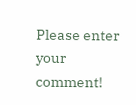Please enter your comment!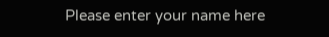Please enter your name here